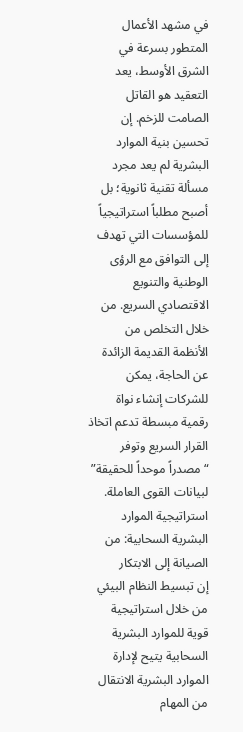في مشهد الأعمال المتطور بسرعة في الشرق الأوسط، يعد التعقيد هو القاتل الصامت للزخم. إن تحسين بنية الموارد البشرية لم يعد مجرد مسألة تقنية ثانوية؛ بل أصبح مطلباً استراتيجياً للمؤسسات التي تهدف إلى التوافق مع الرؤى الوطنية والتنويع الاقتصادي السريع. من خلال التخلص من الأنظمة القديمة الزائدة عن الحاجة، يمكن للشركات إنشاء نواة رقمية مبسطة تدعم اتخاذ القرار السريع وتوفر “مصدراً موحداً للحقيقة” لبيانات القوى العاملة.
استراتيجية الموارد البشرية السحابية: من الصيانة إلى الابتكار
إن تبسيط النظام البيئي من خلال استراتيجية قوية للموارد البشرية السحابية يتيح لإدارة الموارد البشرية الانتقال من المهام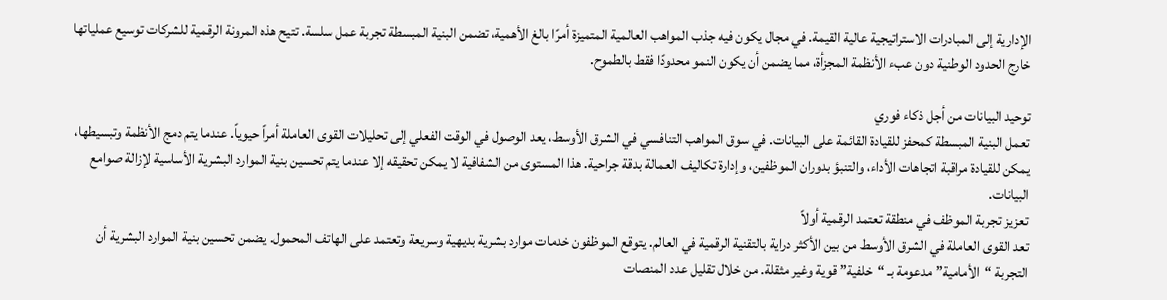الإدارية إلى المبادرات الاستراتيجية عالية القيمة. في مجال يكون فيه جذب المواهب العالمية المتميزة أمرًا بالغ الأهمية، تضمن البنية المبسطة تجربة عمل سلسة. تتيح هذه المرونة الرقمية للشركات توسيع عملياتها خارج الحدود الوطنية دون عبء الأنظمة المجزأة، مما يضمن أن يكون النمو محدودًا فقط بالطموح.

توحيد البيانات من أجل ذكاء فوري
تعمل البنية المبسطة كمحفز للقيادة القائمة على البيانات. في سوق المواهب التنافسي في الشرق الأوسط، يعد الوصول في الوقت الفعلي إلى تحليلات القوى العاملة أمراً حيوياً. عندما يتم دمج الأنظمة وتبسيطها، يمكن للقيادة مراقبة اتجاهات الأداء، والتنبؤ بدوران الموظفين، وإدارة تكاليف العمالة بدقة جراحية. هذا المستوى من الشفافية لا يمكن تحقيقه إلا عندما يتم تحسين بنية الموارد البشرية الأساسية لإزالة صوامع البيانات.
تعزيز تجربة الموظف في منطقة تعتمد الرقمية أولاً
تعد القوى العاملة في الشرق الأوسط من بين الأكثر دراية بالتقنية الرقمية في العالم. يتوقع الموظفون خدمات موارد بشرية بديهية وسريعة وتعتمد على الهاتف المحمول. يضمن تحسين بنية الموارد البشرية أن التجربة “الأمامية” مدعومة بـ “خلفية” قوية وغير مثقلة. من خلال تقليل عدد المنصات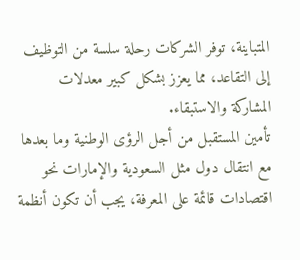المتباينة، توفر الشركات رحلة سلسة من التوظيف إلى التقاعد، مما يعزز بشكل كبير معدلات المشاركة والاستبقاء.
تأمين المستقبل من أجل الرؤى الوطنية وما بعدها
مع انتقال دول مثل السعودية والإمارات نحو اقتصادات قائمة على المعرفة، يجب أن تكون أنظمة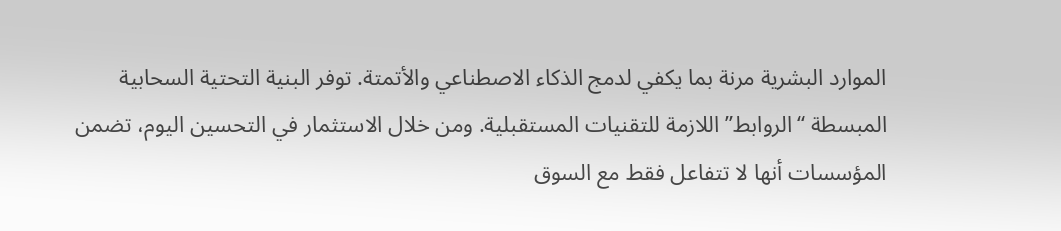الموارد البشرية مرنة بما يكفي لدمج الذكاء الاصطناعي والأتمتة. توفر البنية التحتية السحابية المبسطة “الروابط” اللازمة للتقنيات المستقبلية. ومن خلال الاستثمار في التحسين اليوم، تضمن المؤسسات أنها لا تتفاعل فقط مع السوق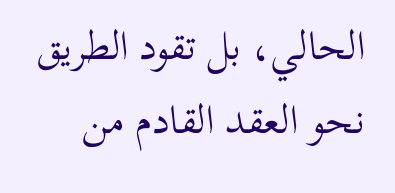الحالي، بل تقود الطريق نحو العقد القادم من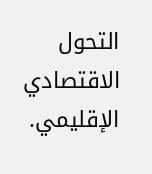التحول الاقتصادي الإقليمي.